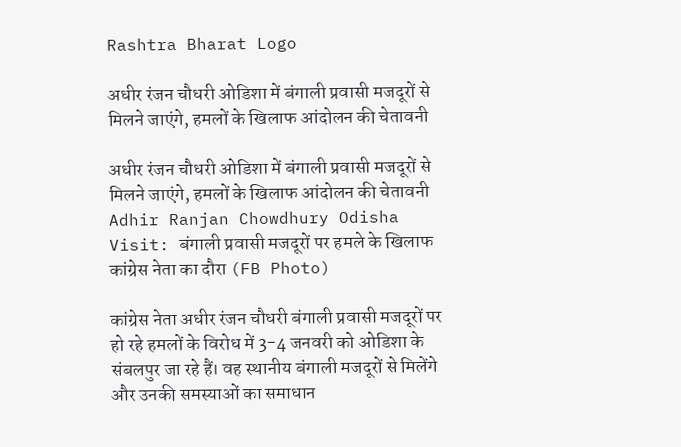Rashtra Bharat Logo

अधीर रंजन चौधरी ओडिशा में बंगाली प्रवासी मजदूरों से मिलने जाएंगे, हमलों के खिलाफ आंदोलन की चेतावनी

अधीर रंजन चौधरी ओडिशा में बंगाली प्रवासी मजदूरों से मिलने जाएंगे, हमलों के खिलाफ आंदोलन की चेतावनी
Adhir Ranjan Chowdhury Odisha Visit: बंगाली प्रवासी मजदूरों पर हमले के खिलाफ कांग्रेस नेता का दौरा (FB Photo)

कांग्रेस नेता अधीर रंजन चौधरी बंगाली प्रवासी मजदूरों पर हो रहे हमलों के विरोध में 3-4 जनवरी को ओडिशा के संबलपुर जा रहे हैं। वह स्थानीय बंगाली मजदूरों से मिलेंगे और उनकी समस्याओं का समाधान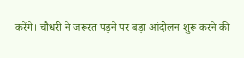करेंगे। चौधरी ने जरूरत पड़ने पर बड़ा आंदोलन शुरू करने की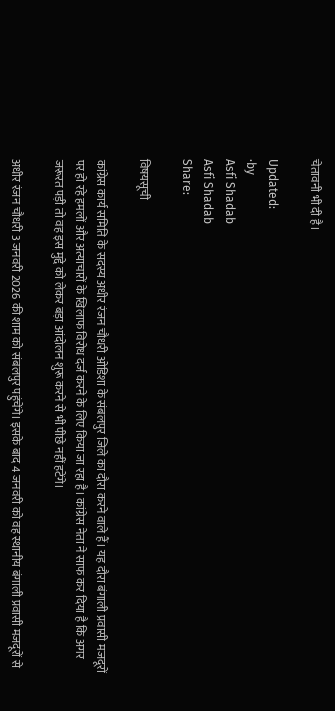चेतावनी भी दी है।

Updated:
·by
Asfi Shadab
Asfi Shadab
Share:

विषयसूची

कांग्रेस कार्य समिति के सदस्य अधीर रंजन चौधरी ओडिशा के संबलपुर जिले का दौरा करने वाले हैं। यह दौरा बंगाली प्रवासी मजदूरों पर हो रहे हमलों और अत्याचारों के खिलाफ विरोध दर्ज करने के लिए किया जा रहा है। कांग्रेस नेता ने साफ कर दिया है कि अगर जरूरत पड़ी तो वह इस मुद्दे को लेकर बड़ा आंदोलन शुरू करने से भी पीछे नहीं हटेंगे।

अधीर रंजन चौधरी 3 जनवरी 2026 की शाम को संबलपुर पहुंचेंगे। इसके बाद 4 जनवरी को वह स्थानीय बंगाली प्रवासी मजदूरों से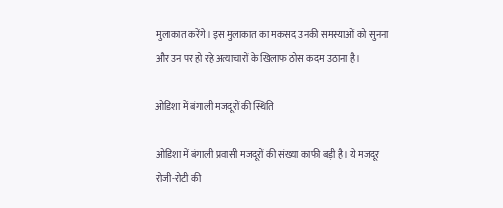मुलाकात करेंगे। इस मुलाकात का मकसद उनकी समस्याओं को सुनना और उन पर हो रहे अत्याचारों के खिलाफ ठोस कदम उठाना है।

ओडिशा में बंगाली मजदूरों की स्थिति

ओडिशा में बंगाली प्रवासी मजदूरों की संख्या काफी बड़ी है। ये मजदूर रोजी-रोटी की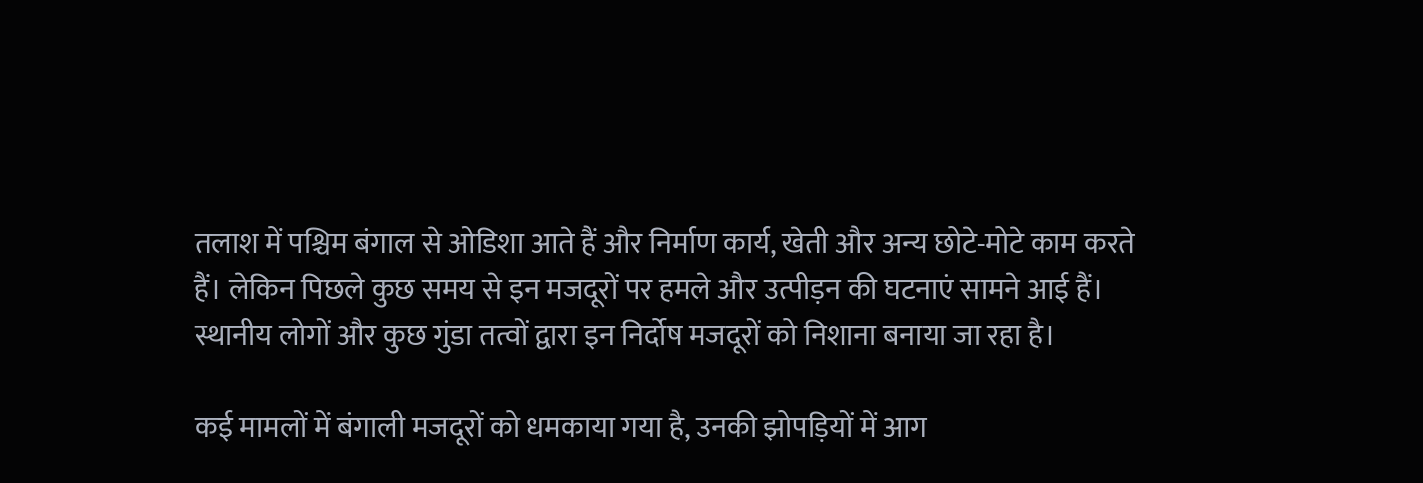तलाश में पश्चिम बंगाल से ओडिशा आते हैं और निर्माण कार्य, खेती और अन्य छोटे-मोटे काम करते हैं। लेकिन पिछले कुछ समय से इन मजदूरों पर हमले और उत्पीड़न की घटनाएं सामने आई हैं। स्थानीय लोगों और कुछ गुंडा तत्वों द्वारा इन निर्दोष मजदूरों को निशाना बनाया जा रहा है।

कई मामलों में बंगाली मजदूरों को धमकाया गया है, उनकी झोपड़ियों में आग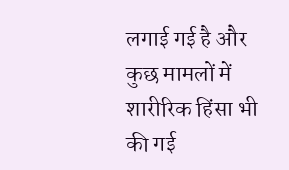लगाई गई है और कुछ मामलों में शारीरिक हिंसा भी की गई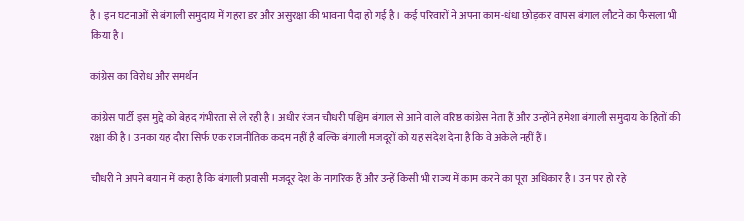है। इन घटनाओं से बंगाली समुदाय में गहरा डर और असुरक्षा की भावना पैदा हो गई है। कई परिवारों ने अपना काम-धंधा छोड़कर वापस बंगाल लौटने का फैसला भी किया है।

कांग्रेस का विरोध और समर्थन

कांग्रेस पार्टी इस मुद्दे को बेहद गंभीरता से ले रही है। अधीर रंजन चौधरी पश्चिम बंगाल से आने वाले वरिष्ठ कांग्रेस नेता हैं और उन्होंने हमेशा बंगाली समुदाय के हितों की रक्षा की है। उनका यह दौरा सिर्फ एक राजनीतिक कदम नहीं है बल्कि बंगाली मजदूरों को यह संदेश देना है कि वे अकेले नहीं हैं।

चौधरी ने अपने बयान में कहा है कि बंगाली प्रवासी मजदूर देश के नागरिक हैं और उन्हें किसी भी राज्य में काम करने का पूरा अधिकार है। उन पर हो रहे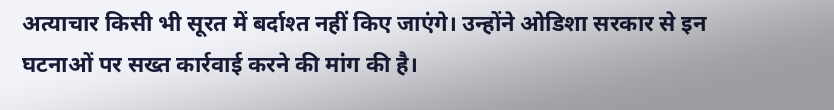अत्याचार किसी भी सूरत में बर्दाश्त नहीं किए जाएंगे। उन्होंने ओडिशा सरकार से इन घटनाओं पर सख्त कार्रवाई करने की मांग की है।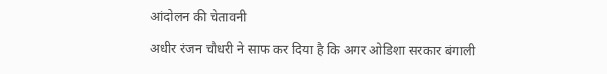आंदोलन की चेतावनी

अधीर रंजन चौधरी ने साफ कर दिया है कि अगर ओडिशा सरकार बंगाली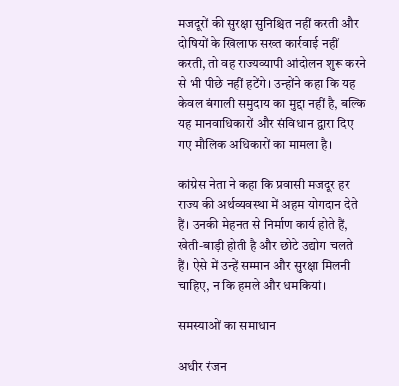मजदूरों की सुरक्षा सुनिश्चित नहीं करती और दोषियों के खिलाफ सख्त कार्रवाई नहीं करती, तो वह राज्यव्यापी आंदोलन शुरू करने से भी पीछे नहीं हटेंगे। उन्होंने कहा कि यह केवल बंगाली समुदाय का मुद्दा नहीं है, बल्कि यह मानवाधिकारों और संविधान द्वारा दिए गए मौलिक अधिकारों का मामला है।

कांग्रेस नेता ने कहा कि प्रवासी मजदूर हर राज्य की अर्थव्यवस्था में अहम योगदान देते हैं। उनकी मेहनत से निर्माण कार्य होते हैं, खेती-बाड़ी होती है और छोटे उद्योग चलते हैं। ऐसे में उन्हें सम्मान और सुरक्षा मिलनी चाहिए, न कि हमले और धमकियां।

समस्याओं का समाधान

अधीर रंजन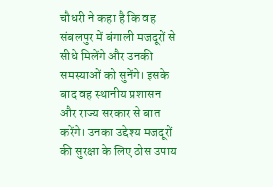चौधरी ने कहा है कि वह संबलपुर में बंगाली मजदूरों से सीधे मिलेंगे और उनकी समस्याओं को सुनेंगे। इसके बाद वह स्थानीय प्रशासन और राज्य सरकार से बात करेंगे। उनका उद्देश्य मजदूरों की सुरक्षा के लिए ठोस उपाय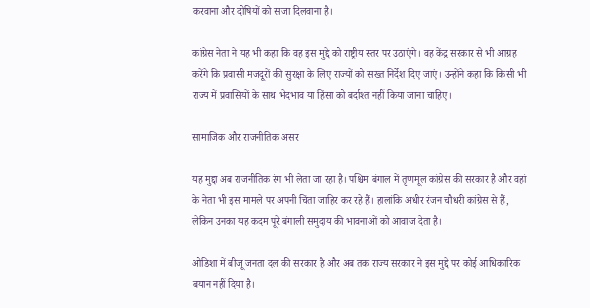करवाना और दोषियों को सजा दिलवाना है।

कांग्रेस नेता ने यह भी कहा कि वह इस मुद्दे को राष्ट्रीय स्तर पर उठाएंगे। वह केंद्र सरकार से भी आग्रह करेंगे कि प्रवासी मजदूरों की सुरक्षा के लिए राज्यों को सख्त निर्देश दिए जाएं। उन्होंने कहा कि किसी भी राज्य में प्रवासियों के साथ भेदभाव या हिंसा को बर्दाश्त नहीं किया जाना चाहिए।

सामाजिक और राजनीतिक असर

यह मुद्दा अब राजनीतिक रंग भी लेता जा रहा है। पश्चिम बंगाल में तृणमूल कांग्रेस की सरकार है और वहां के नेता भी इस मामले पर अपनी चिंता जाहिर कर रहे हैं। हालांकि अधीर रंजन चौधरी कांग्रेस से हैं, लेकिन उनका यह कदम पूरे बंगाली समुदाय की भावनाओं को आवाज देता है।

ओडिशा में बीजू जनता दल की सरकार है और अब तक राज्य सरकार ने इस मुद्दे पर कोई आधिकारिक बयान नहीं दिया है।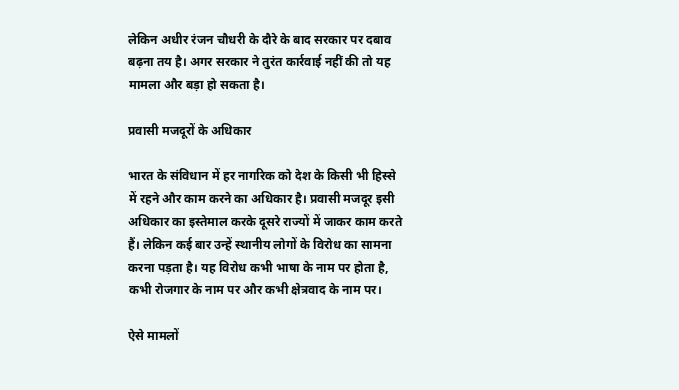लेकिन अधीर रंजन चौधरी के दौरे के बाद सरकार पर दबाव बढ़ना तय है। अगर सरकार ने तुरंत कार्रवाई नहीं की तो यह मामला और बड़ा हो सकता है।

प्रवासी मजदूरों के अधिकार

भारत के संविधान में हर नागरिक को देश के किसी भी हिस्से में रहने और काम करने का अधिकार है। प्रवासी मजदूर इसी अधिकार का इस्तेमाल करके दूसरे राज्यों में जाकर काम करते हैं। लेकिन कई बार उन्हें स्थानीय लोगों के विरोध का सामना करना पड़ता है। यह विरोध कभी भाषा के नाम पर होता है, कभी रोजगार के नाम पर और कभी क्षेत्रवाद के नाम पर।

ऐसे मामलों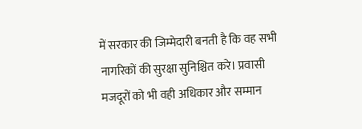में सरकार की जिम्मेदारी बनती है कि वह सभी नागरिकों की सुरक्षा सुनिश्चित करे। प्रवासी मजदूरों को भी वही अधिकार और सम्मान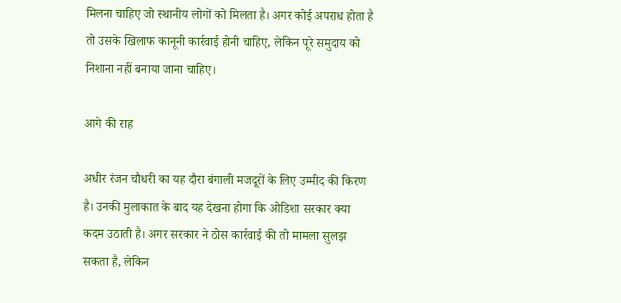मिलना चाहिए जो स्थानीय लोगों को मिलता है। अगर कोई अपराध होता है तो उसके खिलाफ कानूनी कार्रवाई होनी चाहिए, लेकिन पूरे समुदाय को निशाना नहीं बनाया जाना चाहिए।

आगे की राह

अधीर रंजन चौधरी का यह दौरा बंगाली मजदूरों के लिए उम्मीद की किरण है। उनकी मुलाकात के बाद यह देखना होगा कि ओडिशा सरकार क्या कदम उठाती है। अगर सरकार ने ठोस कार्रवाई की तो मामला सुलझ सकता है, लेकिन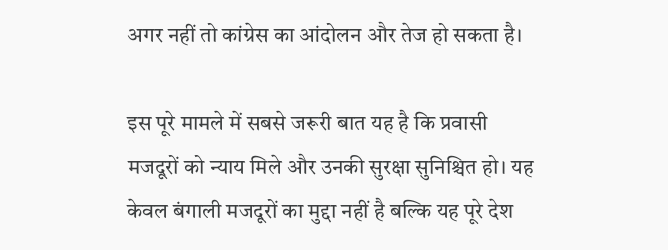अगर नहीं तो कांग्रेस का आंदोलन और तेज हो सकता है।

इस पूरे मामले में सबसे जरूरी बात यह है कि प्रवासी मजदूरों को न्याय मिले और उनकी सुरक्षा सुनिश्चित हो। यह केवल बंगाली मजदूरों का मुद्दा नहीं है बल्कि यह पूरे देश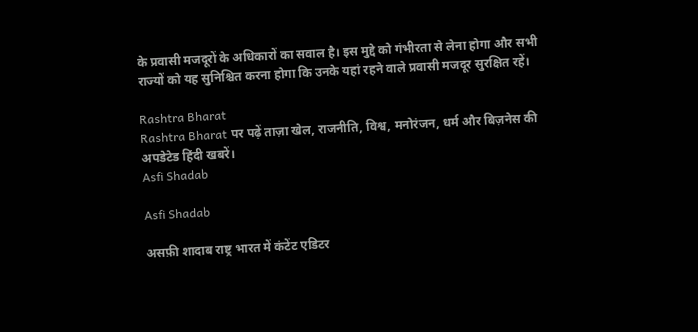के प्रवासी मजदूरों के अधिकारों का सवाल है। इस मुद्दे को गंभीरता से लेना होगा और सभी राज्यों को यह सुनिश्चित करना होगा कि उनके यहां रहने वाले प्रवासी मजदूर सुरक्षित रहें।

Rashtra Bharat
Rashtra Bharat पर पढ़ें ताज़ा खेल, राजनीति, विश्व, मनोरंजन, धर्म और बिज़नेस की अपडेटेड हिंदी खबरें।
Asfi Shadab

Asfi Shadab

असफ़ी शादाब राष्ट्र भारत में कंटेंट एडिटर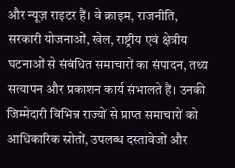और न्यूज़ राइटर हैं। वे क्राइम, राजनीति, सरकारी योजनाओं, खेल, राष्ट्रीय एवं क्षेत्रीय घटनाओं से संबंधित समाचारों का संपादन, तथ्य सत्यापन और प्रकाशन कार्य संभालते हैं। उनकी जिम्मेदारी विभिन्न राज्यों से प्राप्त समाचारों को आधिकारिक स्रोतों, उपलब्ध दस्तावेजों और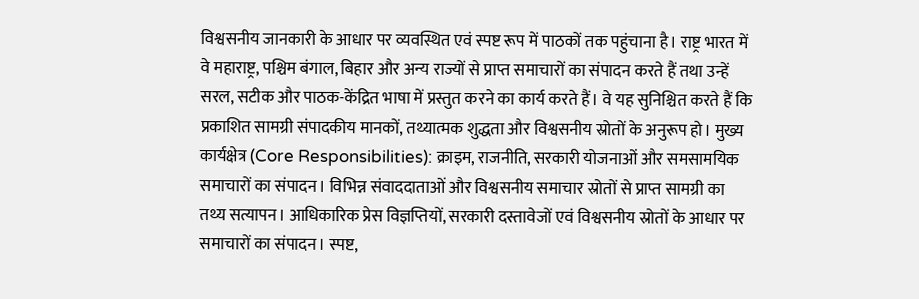विश्वसनीय जानकारी के आधार पर व्यवस्थित एवं स्पष्ट रूप में पाठकों तक पहुंचाना है। राष्ट्र भारत में वे महाराष्ट्र, पश्चिम बंगाल, बिहार और अन्य राज्यों से प्राप्त समाचारों का संपादन करते हैं तथा उन्हें सरल, सटीक और पाठक-केंद्रित भाषा में प्रस्तुत करने का कार्य करते हैं। वे यह सुनिश्चित करते हैं कि प्रकाशित सामग्री संपादकीय मानकों, तथ्यात्मक शुद्धता और विश्वसनीय स्रोतों के अनुरूप हो। मुख्य कार्यक्षेत्र (Core Responsibilities): क्राइम, राजनीति, सरकारी योजनाओं और समसामयिक समाचारों का संपादन। विभिन्न संवाददाताओं और विश्वसनीय समाचार स्रोतों से प्राप्त सामग्री का तथ्य सत्यापन। आधिकारिक प्रेस विज्ञप्तियों, सरकारी दस्तावेजों एवं विश्वसनीय स्रोतों के आधार पर समाचारों का संपादन। स्पष्ट,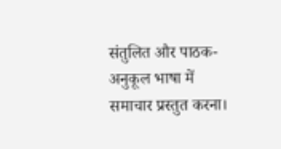संतुलित और पाठक-अनुकूल भाषा में समाचार प्रस्तुत करना।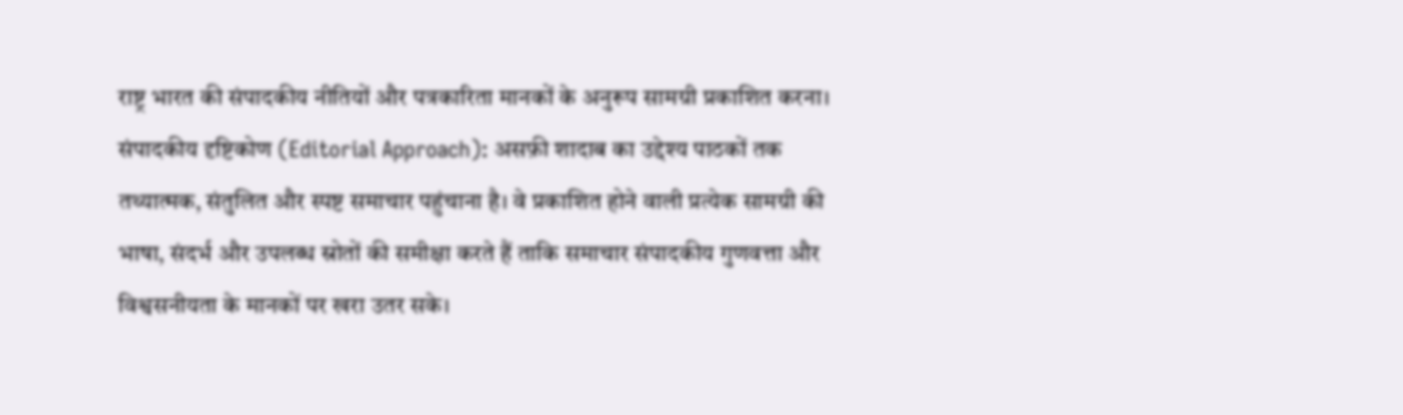राष्ट्र भारत की संपादकीय नीतियों और पत्रकारिता मानकों के अनुरूप सामग्री प्रकाशित करना। संपादकीय दृष्टिकोण (Editorial Approach): असफ़ी शादाब का उद्देश्य पाठकों तक तथ्यात्मक, संतुलित और स्पष्ट समाचार पहुंचाना है। वे प्रकाशित होने वाली प्रत्येक सामग्री की भाषा, संदर्भ और उपलब्ध स्रोतों की समीक्षा करते हैं ताकि समाचार संपादकीय गुणवत्ता और विश्वसनीयता के मानकों पर खरा उतर सके।